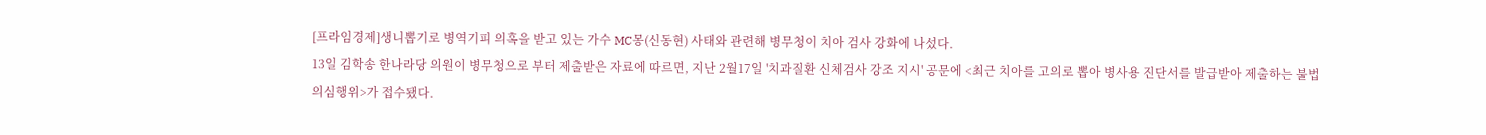[프라임경제]생니뽑기로 병역기피 의혹을 받고 있는 가수 MC몽(신동현) 사태와 관련해 병무청이 치아 검사 강화에 나섰다.
13일 김학송 한나라당 의원이 병무청으로 부터 제출받은 자료에 따르면, 지난 2월17일 '치과질환 신체검사 강조 지시' 공문에 <최근 치아를 고의로 뽑아 병사용 진단서를 발급받아 제출하는 불법 의심행위>가 접수됐다.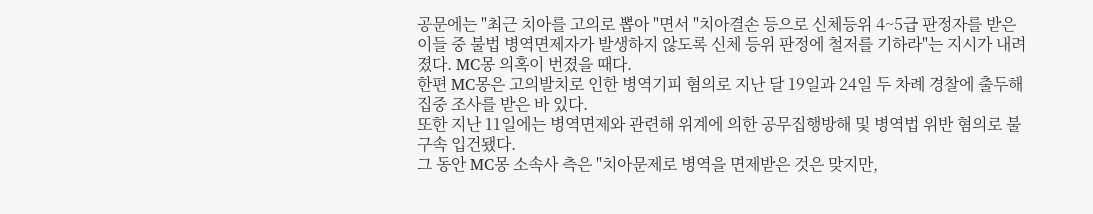공문에는 "최근 치아를 고의로 뽑아 "면서 "치아결손 등으로 신체등위 4~5급 판정자를 받은 이들 중 불법 병역면제자가 발생하지 않도록 신체 등위 판정에 철저를 기하라"는 지시가 내려졌다. MC몽 의혹이 번졌을 때다.
한편 MC몽은 고의발치로 인한 병역기피 혐의로 지난 달 19일과 24일 두 차례 경찰에 출두해 집중 조사를 받은 바 있다.
또한 지난 11일에는 병역면제와 관련해 위계에 의한 공무집행방해 및 병역법 위반 혐의로 불구속 입건됐다.
그 동안 MC몽 소속사 측은 "치아문제로 병역을 면제받은 것은 맞지만,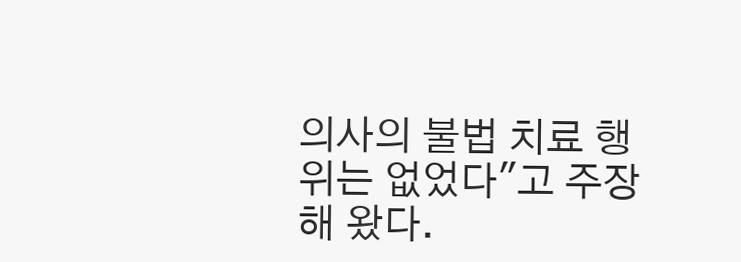의사의 불법 치료 행위는 없었다"고 주장해 왔다.